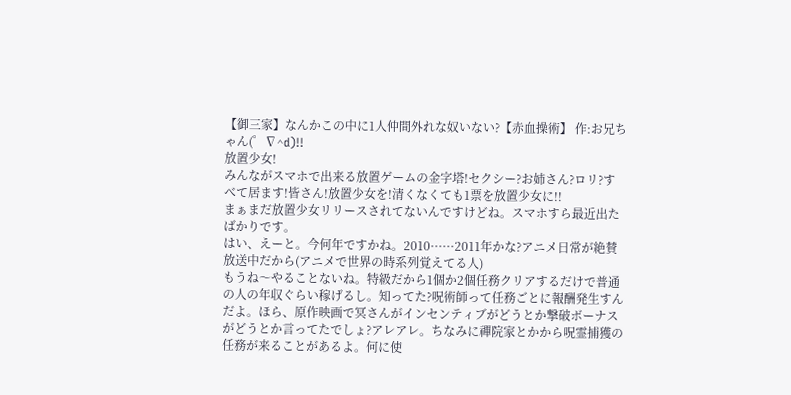【御三家】なんかこの中に1人仲間外れな奴いない?【赤血操術】 作:お兄ちゃん(゜∇^d)!!
放置少女!
みんながスマホで出来る放置ゲームの金字塔!セクシー?お姉さん?ロリ?すべて居ます!皆さん!放置少女を!清くなくても1票を放置少女に!!
まぁまだ放置少女リリースされてないんですけどね。スマホすら最近出たばかりです。
はい、えーと。今何年ですかね。2010······2011年かな?アニメ日常が絶賛放送中だから(アニメで世界の時系列覚えてる人)
もうね〜やることないね。特級だから1個か2個任務クリアするだけで普通の人の年収ぐらい稼げるし。知ってた?呪術師って任務ごとに報酬発生すんだよ。ほら、原作映画で冥さんがインセンティブがどうとか撃破ボーナスがどうとか言ってたでしょ?アレアレ。ちなみに禪院家とかから呪霊捕獲の任務が来ることがあるよ。何に使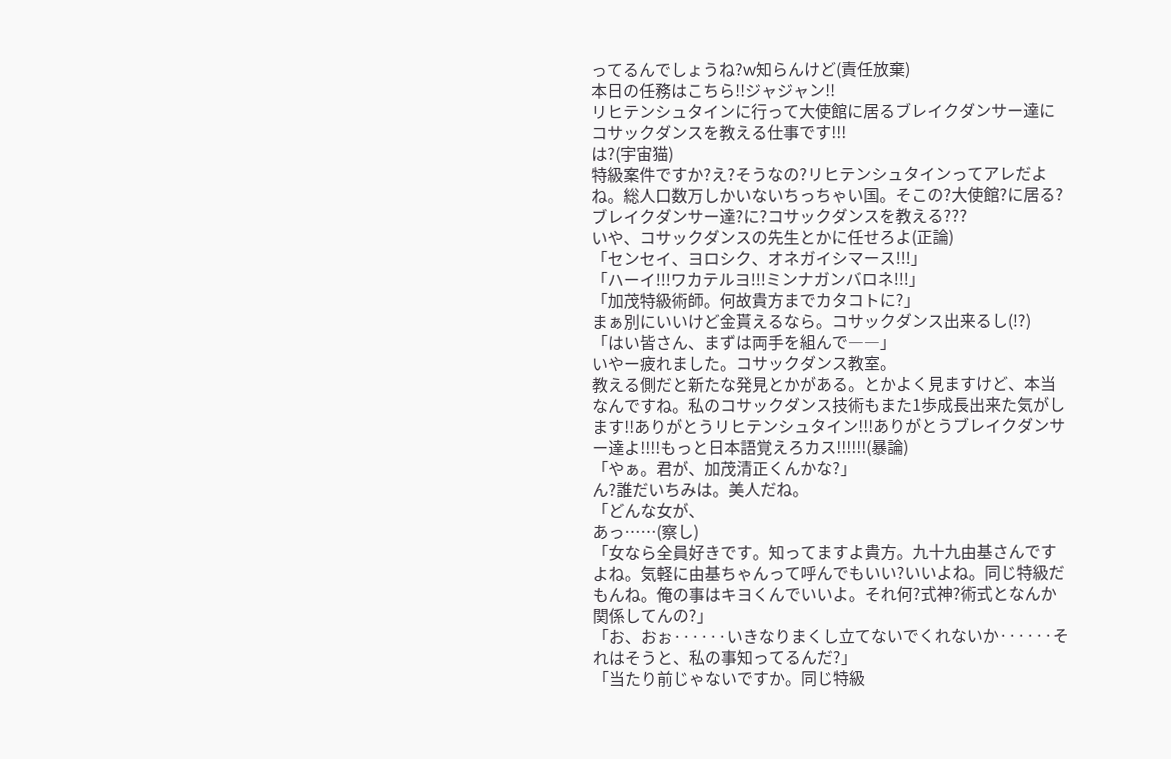ってるんでしょうね?w知らんけど(責任放棄)
本日の任務はこちら!!ジャジャン!!
リヒテンシュタインに行って大使館に居るブレイクダンサー達にコサックダンスを教える仕事です!!!
は?(宇宙猫)
特級案件ですか?え?そうなの?リヒテンシュタインってアレだよね。総人口数万しかいないちっちゃい国。そこの?大使館?に居る?ブレイクダンサー達?に?コサックダンスを教える???
いや、コサックダンスの先生とかに任せろよ(正論)
「センセイ、ヨロシク、オネガイシマース!!!」
「ハーイ!!!ワカテルヨ!!!ミンナガンバロネ!!!」
「加茂特級術師。何故貴方までカタコトに?」
まぁ別にいいけど金貰えるなら。コサックダンス出来るし(!?)
「はい皆さん、まずは両手を組んで――」
いやー疲れました。コサックダンス教室。
教える側だと新たな発見とかがある。とかよく見ますけど、本当なんですね。私のコサックダンス技術もまた1歩成長出来た気がします!!ありがとうリヒテンシュタイン!!!ありがとうブレイクダンサー達よ!!!!もっと日本語覚えろカス!!!!!!(暴論)
「やぁ。君が、加茂清正くんかな?」
ん?誰だいちみは。美人だね。
「どんな女が、
あっ⋯⋯(察し)
「女なら全員好きです。知ってますよ貴方。九十九由基さんですよね。気軽に由基ちゃんって呼んでもいい?いいよね。同じ特級だもんね。俺の事はキヨくんでいいよ。それ何?式神?術式となんか関係してんの?」
「お、おぉ······いきなりまくし立てないでくれないか······それはそうと、私の事知ってるんだ?」
「当たり前じゃないですか。同じ特級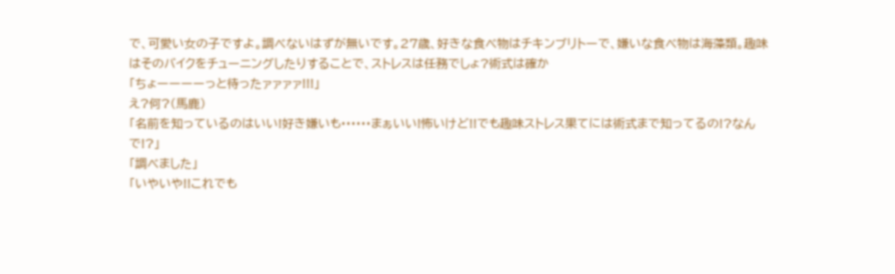で、可愛い女の子ですよ。調べないはずが無いです。27歳、好きな食べ物はチキンブリトーで、嫌いな食べ物は海藻類。趣味はそのバイクをチューニングしたりすることで、ストレスは任務でしょ?術式は確か
「ちょーーーーっと待ったァァァァ!!!」
え?何?(馬鹿)
「名前を知っているのはいい!好き嫌いも······まぁいい!怖いけど!!でも趣味ストレス果てには術式まで知ってるの!?なんで!?」
「調べました」
「いやいや!!これでも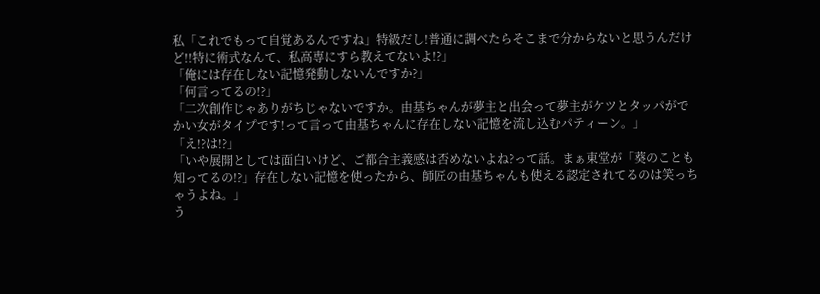私「これでもって自覚あるんですね」特級だし!普通に調べたらそこまで分からないと思うんだけど!!特に術式なんて、私高専にすら教えてないよ!?」
「俺には存在しない記憶発動しないんですか?」
「何言ってるの!?」
「二次創作じゃありがちじゃないですか。由基ちゃんが夢主と出会って夢主がケツとタッパがでかい女がタイプです!って言って由基ちゃんに存在しない記憶を流し込むパティーン。」
「え!?は!?」
「いや展開としては面白いけど、ご都合主義感は否めないよね?って話。まぁ東堂が「葵のことも知ってるの!?」存在しない記憶を使ったから、師匠の由基ちゃんも使える認定されてるのは笑っちゃうよね。」
う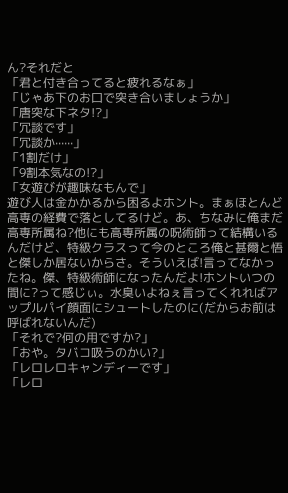ん?それだと
「君と付き合ってると疲れるなぁ」
「じゃあ下のお口で突き合いましょうか」
「唐突な下ネタ!?」
「冗談です」
「冗談か······」
「1割だけ」
「9割本気なの!?」
「女遊びが趣味なもんで」
遊び人は金かかるから困るよホント。まぁほとんど高専の経費で落としてるけど。あ、ちなみに俺まだ高専所属ね?他にも高専所属の呪術師って結構いるんだけど、特級クラスって今のところ俺と甚爾と悟と傑しか居ないからさ。そういえば!言ってなかったね。傑、特級術師になったんだよ!ホントいつの間に?って感じぃ。水臭いよねぇ言ってくれればアップルパイ顔面にシュートしたのに(だからお前は呼ばれないんだ)
「それで?何の用ですか?」
「おや。タバコ吸うのかい?」
「レロレロキャンディーです」
「レロ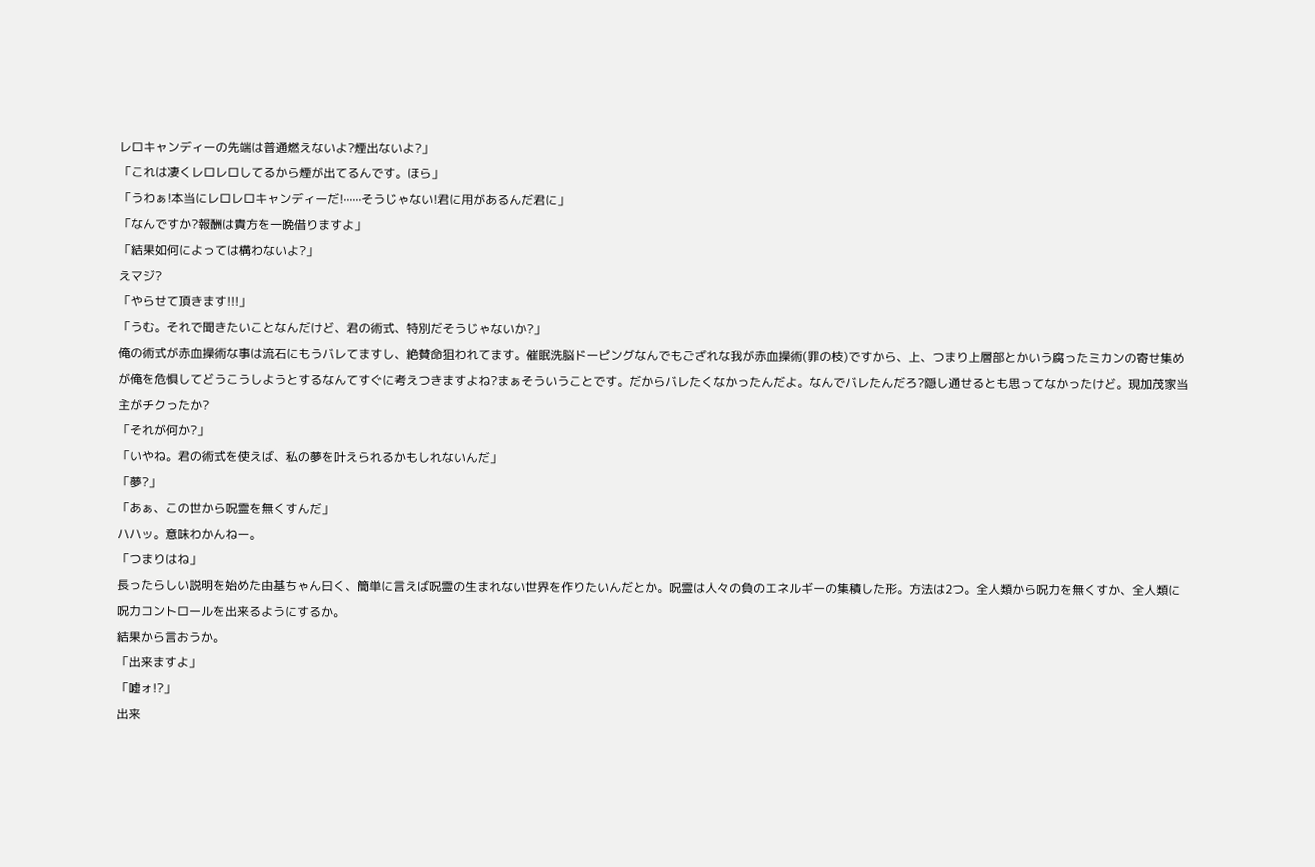レロキャンディーの先端は普通燃えないよ?煙出ないよ?」
「これは凄くレロレロしてるから煙が出てるんです。ほら」
「うわぁ!本当にレロレロキャンディーだ!······そうじゃない!君に用があるんだ君に」
「なんですか?報酬は貴方を一晩借りますよ」
「結果如何によっては構わないよ?」
えマジ?
「やらせて頂きます!!!」
「うむ。それで聞きたいことなんだけど、君の術式、特別だそうじゃないか?」
俺の術式が赤血操術な事は流石にもうバレてますし、絶賛命狙われてます。催眠洗脳ドーピングなんでもござれな我が赤血操術(罪の枝)ですから、上、つまり上層部とかいう腐ったミカンの寄せ集めが俺を危惧してどうこうしようとするなんてすぐに考えつきますよね?まぁそういうことです。だからバレたくなかったんだよ。なんでバレたんだろ?隠し通せるとも思ってなかったけど。現加茂家当主がチクったか?
「それが何か?」
「いやね。君の術式を使えば、私の夢を叶えられるかもしれないんだ」
「夢?」
「あぁ、この世から呪霊を無くすんだ」
ハハッ。意味わかんねー。
「つまりはね」
長ったらしい説明を始めた由基ちゃん曰く、簡単に言えば呪霊の生まれない世界を作りたいんだとか。呪霊は人々の負のエネルギーの集積した形。方法は2つ。全人類から呪力を無くすか、全人類に呪力コントロールを出来るようにするか。
結果から言おうか。
「出来ますよ」
「嘘ォ!?」
出来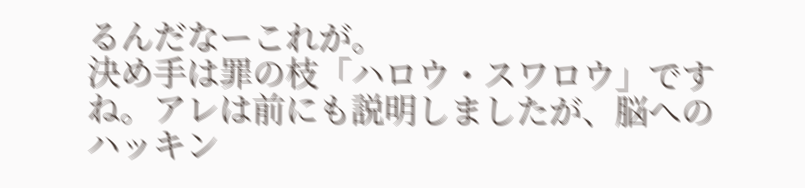るんだなーこれが。
決め手は罪の枝「ハロウ・スワロウ」ですね。アレは前にも説明しましたが、脳へのハッキン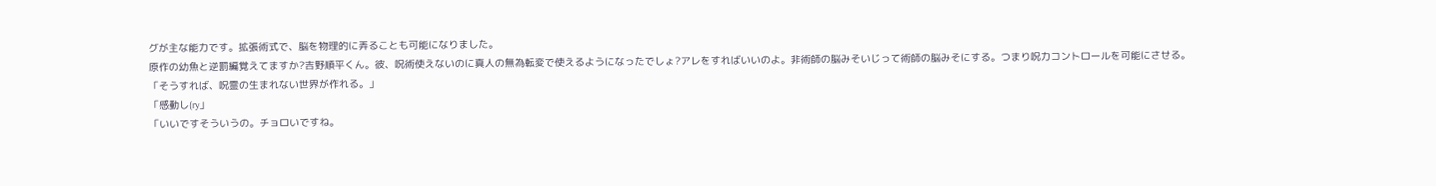グが主な能力です。拡張術式で、脳を物理的に弄ることも可能になりました。
原作の幼魚と逆罰編覚えてますか?吉野順平くん。彼、呪術使えないのに真人の無為転変で使えるようになったでしょ?アレをすればいいのよ。非術師の脳みそいじって術師の脳みそにする。つまり呪力コントロールを可能にさせる。
「そうすれば、呪霊の生まれない世界が作れる。」
「感動し(ry」
「いいですそういうの。チョロいですね。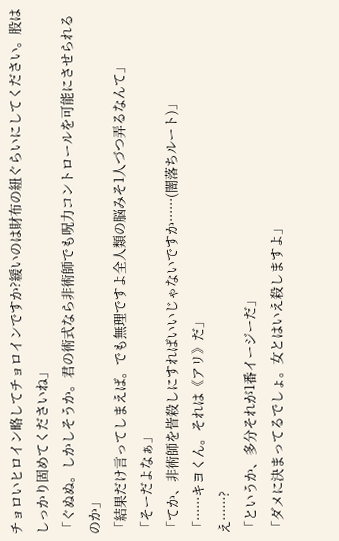チョロいヒロイン略してチョロインですか?緩いのは財布の紐ぐらいにしてください。股はしっかり固めてくださいね」
「ぐぬぬ。しかしそうか。君の術式なら非術師でも呪力コントロールを可能にさせられるのか」
「結果だけ言ってしまえば。でも無理ですよ全人類の脳みそ1人づつ弄るなんて」
「そーだよなぁ」
「てか、非術師を皆殺しにすればいいじゃないですか······(闇落ちルート)」
「······キヨくん。それは《アリ》だ」
え······?
「というか、多分それが1番イージーだ」
「ダメに決まってるでしょ。女とはいえ殺しますよ」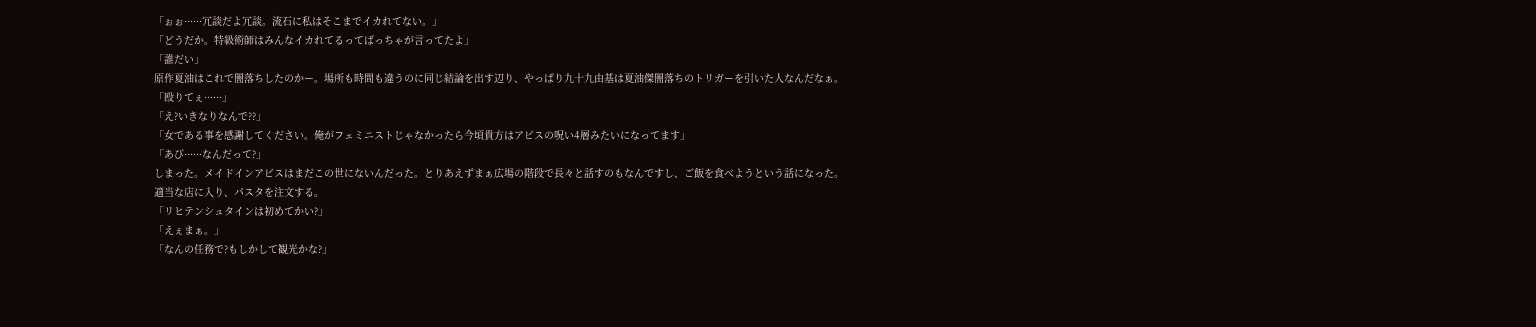「ぉぉ······冗談だよ冗談。流石に私はそこまでイカれてない。」
「どうだか。特級術師はみんなイカれてるってばっちゃが言ってたよ」
「誰だい」
原作夏油はこれで闇落ちしたのかー。場所も時間も違うのに同じ結論を出す辺り、やっぱり九十九由基は夏油傑闇落ちのトリガーを引いた人なんだなぁ。
「殴りてぇ······」
「え?いきなりなんで??」
「女である事を感謝してください。俺がフェミニストじゃなかったら今頃貴方はアビスの呪い4層みたいになってます」
「あび······なんだって?」
しまった。メイドインアビスはまだこの世にないんだった。とりあえずまぁ広場の階段で長々と話すのもなんですし、ご飯を食べようという話になった。
適当な店に入り、パスタを注文する。
「リヒテンシュタインは初めてかい?」
「えぇまぁ。」
「なんの任務で?もしかして観光かな?」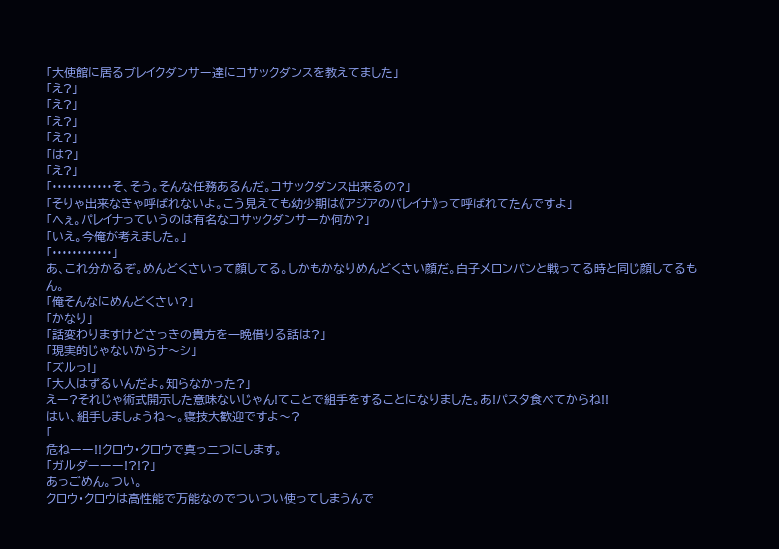「大使館に居るブレイクダンサー達にコサックダンスを教えてました」
「え?」
「え?」
「え?」
「え?」
「は?」
「え?」
「············そ、そう。そんな任務あるんだ。コサックダンス出来るの?」
「そりゃ出来なきゃ呼ばれないよ。こう見えても幼少期は《アジアのパレイナ》って呼ばれてたんですよ」
「へぇ。パレイナっていうのは有名なコサックダンサーか何か?」
「いえ。今俺が考えました。」
「············」
あ、これ分かるぞ。めんどくさいって顔してる。しかもかなりめんどくさい顔だ。白子メロンパンと戦ってる時と同じ顔してるもん。
「俺そんなにめんどくさい?」
「かなり」
「話変わりますけどさっきの貴方を一晩借りる話は?」
「現実的じゃないからナ〜シ」
「ズルっ!」
「大人はずるいんだよ。知らなかった?」
えー?それじゃ術式開示した意味ないじゃん!てことで組手をすることになりました。あ!パスタ食べてからね!!
はい、組手しましょうね〜。寝技大歓迎ですよ〜?
「
危ねーー!!クロウ・クロウで真っ二つにします。
「ガルダーーー!?!?」
あっごめん。つい。
クロウ・クロウは高性能で万能なのでついつい使ってしまうんで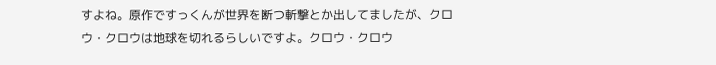すよね。原作ですっくんが世界を断つ斬撃とか出してましたが、クロウ・クロウは地球を切れるらしいですよ。クロウ・クロウ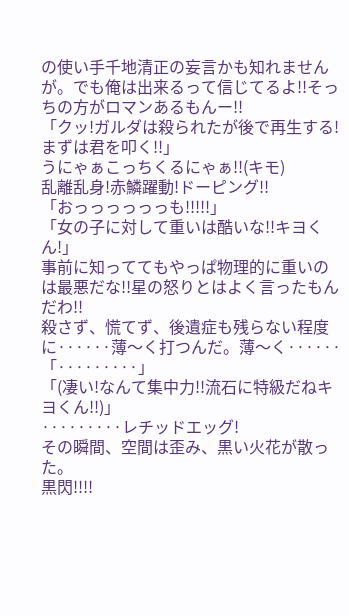の使い手千地清正の妄言かも知れませんが。でも俺は出来るって信じてるよ!!そっちの方がロマンあるもんー!!
「クッ!ガルダは殺られたが後で再生する!まずは君を叩く!!」
うにゃぁこっちくるにゃぁ!!(キモ)
乱離乱身!赤鱗躍動!ドーピング!!
「おっっっっっっも!!!!!」
「女の子に対して重いは酷いな!!キヨくん!」
事前に知っててもやっぱ物理的に重いのは最悪だな!!星の怒りとはよく言ったもんだわ!!
殺さず、慌てず、後遺症も残らない程度に······薄〜く打つんだ。薄〜く······
「·········」
「(凄い!なんて集中力!!流石に特級だねキヨくん!!)」
·········レチッドエッグ!
その瞬間、空間は歪み、黒い火花が散った。
黒閃!!!!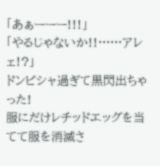「あぁーーー!!!」
「やるじゃないか!!······アレェ!?」
ドンピシャ過ぎて黒閃出ちゃった!
服にだけレチッドエッグを当てて服を消滅さ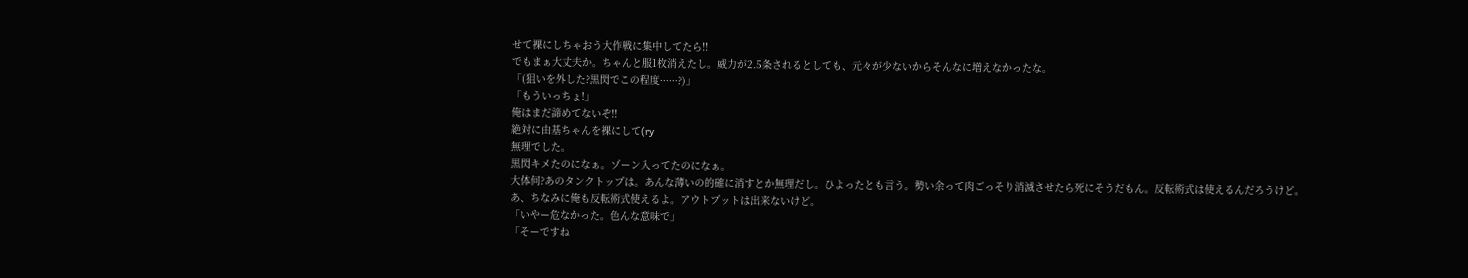せて裸にしちゃおう大作戦に集中してたら!!
でもまぁ大丈夫か。ちゃんと服1枚消えたし。威力が2.5条されるとしても、元々が少ないからそんなに増えなかったな。
「(狙いを外した?黒閃でこの程度······?)」
「もういっちょ!」
俺はまだ諦めてないぞ!!
絶対に由基ちゃんを裸にして(ry
無理でした。
黒閃キメたのになぁ。ゾーン入ってたのになぁ。
大体何?あのタンクトップは。あんな薄いの的確に消すとか無理だし。ひよったとも言う。勢い余って肉ごっそり消滅させたら死にそうだもん。反転術式は使えるんだろうけど。
あ、ちなみに俺も反転術式使えるよ。アウトプットは出来ないけど。
「いやー危なかった。色んな意味で」
「そーですね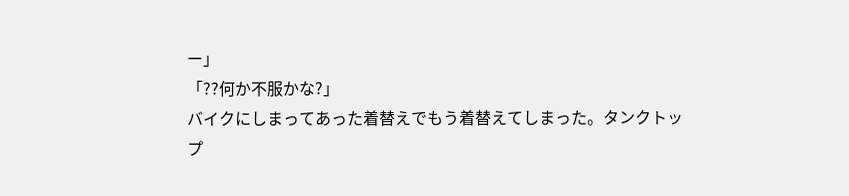ー」
「??何か不服かな?」
バイクにしまってあった着替えでもう着替えてしまった。タンクトップ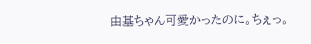由基ちゃん可愛かったのに。ちぇっ。